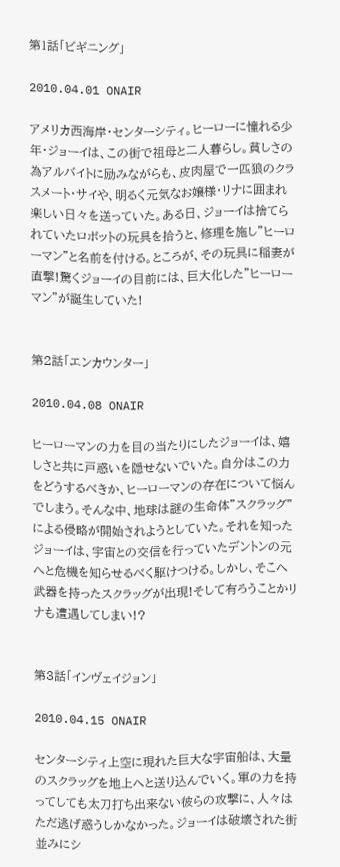第1話「ビギニング」

2010.04.01 ONAIR

アメリカ西海岸・センターシティ。ヒーローに憧れる少年・ジョーイは、この街で祖母と二人暮らし。貧しさの為アルバイトに励みながらも、皮肉屋で一匹狼のクラスメート・サイや、明るく元気なお嬢様・リナに囲まれ楽しい日々を送っていた。ある日、ジョーイは捨てられていたロボットの玩具を拾うと、修理を施し"ヒーローマン"と名前を付ける。ところが、その玩具に稲妻が直撃!驚くジョーイの目前には、巨大化した"ヒーローマン"が誕生していた!


第2話「エンカウンター」

2010.04.08 ONAIR

ヒーローマンの力を目の当たりにしたジョーイは、嬉しさと共に戸惑いを隠せないでいた。自分はこの力をどうするべきか、ヒーローマンの存在について悩んでしまう。そんな中、地球は謎の生命体"スクラッグ"による侵略が開始されようとしていた。それを知ったジョーイは、宇宙との交信を行っていたデントンの元へと危機を知らせるべく駆けつける。しかし、そこへ武器を持ったスクラッグが出現!そして有ろうことかリナも遭遇してしまい!?


第3話「インヴェイジョン」

2010.04.15 ONAIR

センターシティ上空に現れた巨大な宇宙船は、大量のスクラッグを地上へと送り込んでいく。軍の力を持ってしても太刀打ち出来ない彼らの攻撃に、人々はただ逃げ惑うしかなかった。ジョーイは破壊された街並みにシ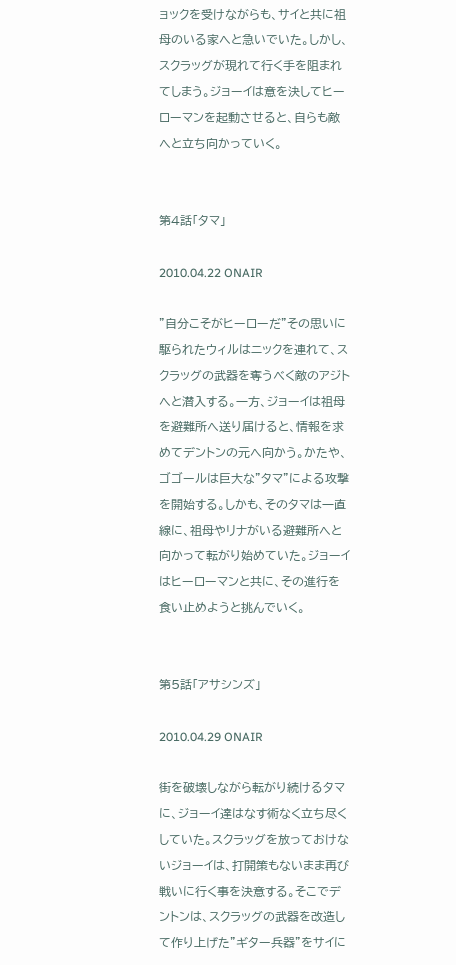ョックを受けながらも、サイと共に祖母のいる家へと急いでいた。しかし、スクラッグが現れて行く手を阻まれてしまう。ジョーイは意を決してヒーローマンを起動させると、自らも敵へと立ち向かっていく。


第4話「タマ」

2010.04.22 ONAIR

"自分こそがヒーローだ"その思いに駆られたウィルはニックを連れて、スクラッグの武器を奪うべく敵のアジトへと潜入する。一方、ジョーイは祖母を避難所へ送り届けると、情報を求めてデントンの元へ向かう。かたや、ゴゴールは巨大な"タマ"による攻撃を開始する。しかも、そのタマは一直線に、祖母やリナがいる避難所へと向かって転がり始めていた。ジョーイはヒーローマンと共に、その進行を食い止めようと挑んでいく。


第5話「アサシンズ」

2010.04.29 ONAIR

街を破壊しながら転がり続けるタマに、ジョーイ達はなす術なく立ち尽くしていた。スクラッグを放っておけないジョーイは、打開策もないまま再び戦いに行く事を決意する。そこでデントンは、スクラッグの武器を改造して作り上げた"ギター兵器"をサイに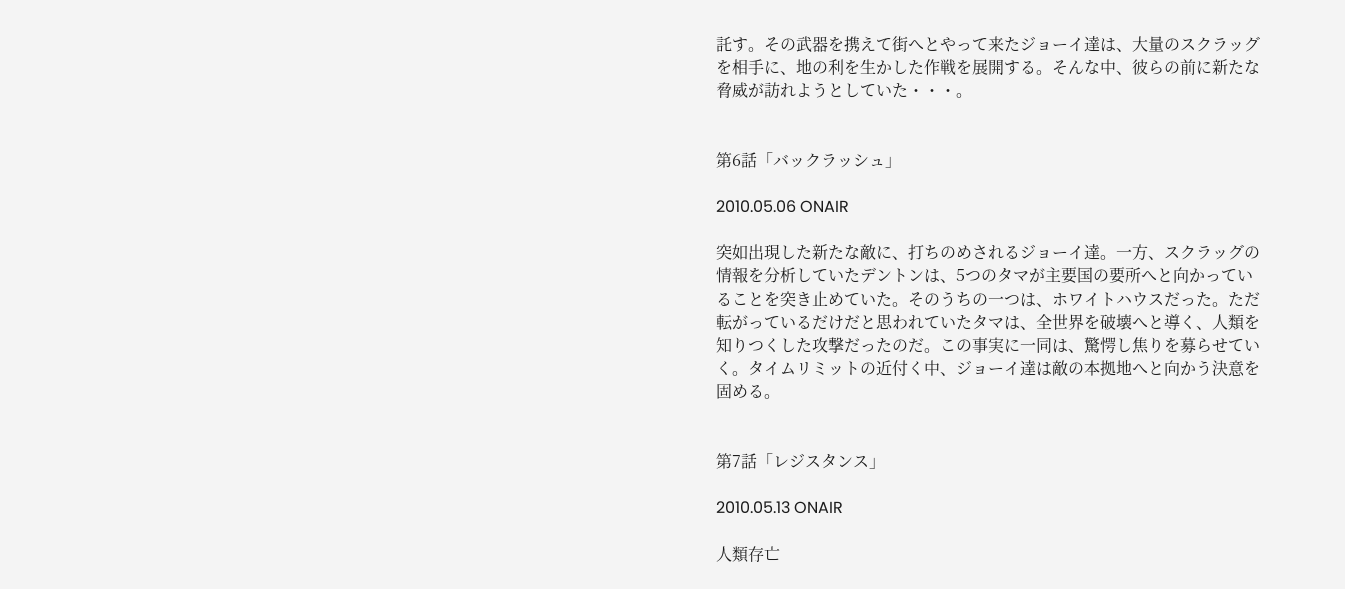託す。その武器を携えて街へとやって来たジョーイ達は、大量のスクラッグを相手に、地の利を生かした作戦を展開する。そんな中、彼らの前に新たな脅威が訪れようとしていた・・・。


第6話「バックラッシュ」

2010.05.06 ONAIR

突如出現した新たな敵に、打ちのめされるジョーイ達。一方、スクラッグの情報を分析していたデントンは、5つのタマが主要国の要所へと向かっていることを突き止めていた。そのうちの一つは、ホワイトハウスだった。ただ転がっているだけだと思われていたタマは、全世界を破壊へと導く、人類を知りつくした攻撃だったのだ。この事実に一同は、驚愕し焦りを募らせていく。タイムリミットの近付く中、ジョーイ達は敵の本拠地へと向かう決意を固める。


第7話「レジスタンス」

2010.05.13 ONAIR

人類存亡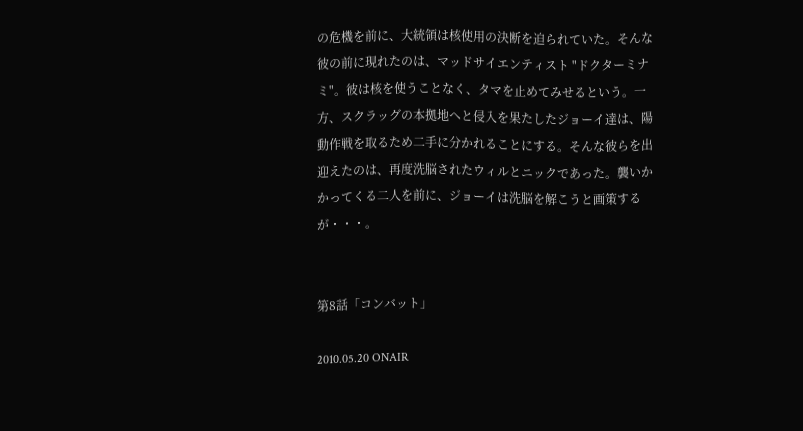の危機を前に、大統領は核使用の決断を迫られていた。そんな彼の前に現れたのは、マッドサイエンティスト "ドクターミナミ"。彼は核を使うことなく、タマを止めてみせるという。一方、スクラッグの本拠地へと侵入を果たしたジョーイ達は、陽動作戦を取るため二手に分かれることにする。そんな彼らを出迎えたのは、再度洗脳されたウィルとニックであった。襲いかかってくる二人を前に、ジョーイは洗脳を解こうと画策するが・・・。


第8話「コンバット」

2010.05.20 ONAIR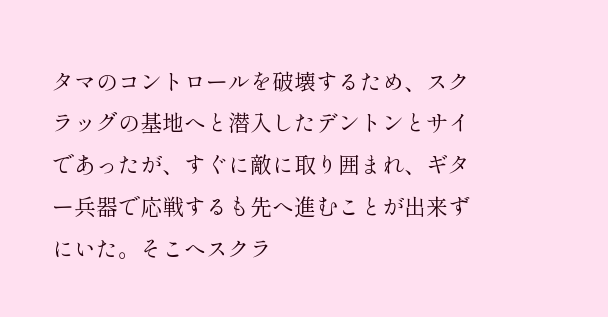タマのコントロールを破壊するため、スクラッグの基地へと潜入したデントンとサイであったが、すぐに敵に取り囲まれ、ギター兵器で応戦するも先へ進むことが出来ずにいた。そこへスクラ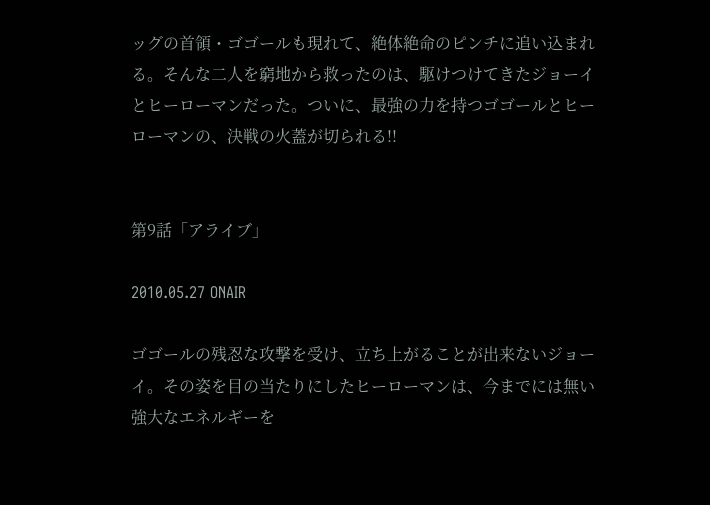ッグの首領・ゴゴールも現れて、絶体絶命のピンチに追い込まれる。そんな二人を窮地から救ったのは、駆けつけてきたジョーイとヒーローマンだった。ついに、最強の力を持つゴゴールとヒーローマンの、決戦の火蓋が切られる!!


第9話「アライブ」

2010.05.27 ONAIR

ゴゴールの残忍な攻撃を受け、立ち上がることが出来ないジョーイ。その姿を目の当たりにしたヒーローマンは、今までには無い強大なエネルギーを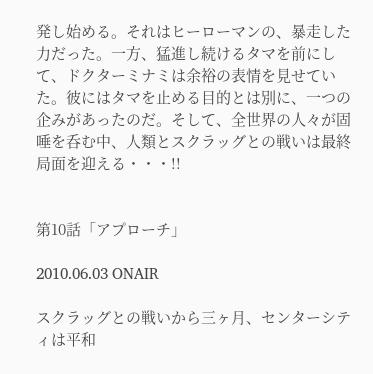発し始める。それはヒーローマンの、暴走した力だった。一方、猛進し続けるタマを前にして、ドクターミナミは余裕の表情を見せていた。彼にはタマを止める目的とは別に、一つの企みがあったのだ。そして、全世界の人々が固唾を呑む中、人類とスクラッグとの戦いは最終局面を迎える・・・!!


第10話「アプローチ」

2010.06.03 ONAIR

スクラッグとの戦いから三ヶ月、センターシティは平和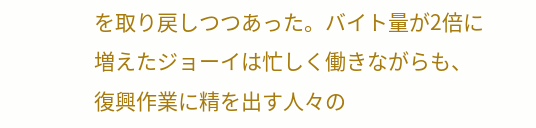を取り戻しつつあった。バイト量が2倍に増えたジョーイは忙しく働きながらも、復興作業に精を出す人々の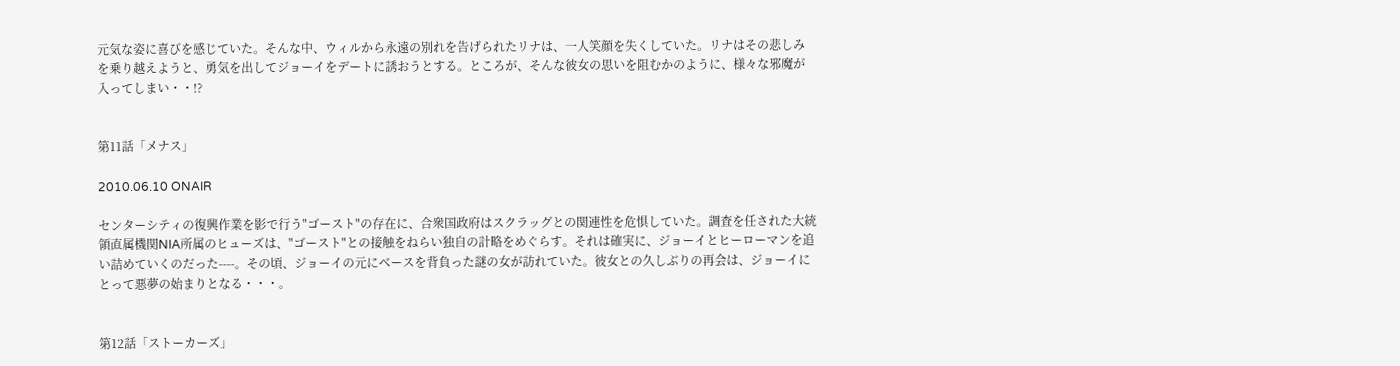元気な姿に喜びを感じていた。そんな中、ウィルから永遠の別れを告げられたリナは、一人笑顔を失くしていた。リナはその悲しみを乗り越えようと、勇気を出してジョーイをデートに誘おうとする。ところが、そんな彼女の思いを阻むかのように、様々な邪魔が入ってしまい・・!?


第11話「メナス」

2010.06.10 ONAIR

センターシティの復興作業を影で行う"ゴースト"の存在に、合衆国政府はスクラッグとの関連性を危惧していた。調査を任された大統領直属機関NIA所属のヒューズは、"ゴースト"との接触をねらい独自の計略をめぐらす。それは確実に、ジョーイとヒーローマンを追い詰めていくのだった----。その頃、ジョーイの元にベースを背負った謎の女が訪れていた。彼女との久しぶりの再会は、ジョーイにとって悪夢の始まりとなる・・・。


第12話「ストーカーズ」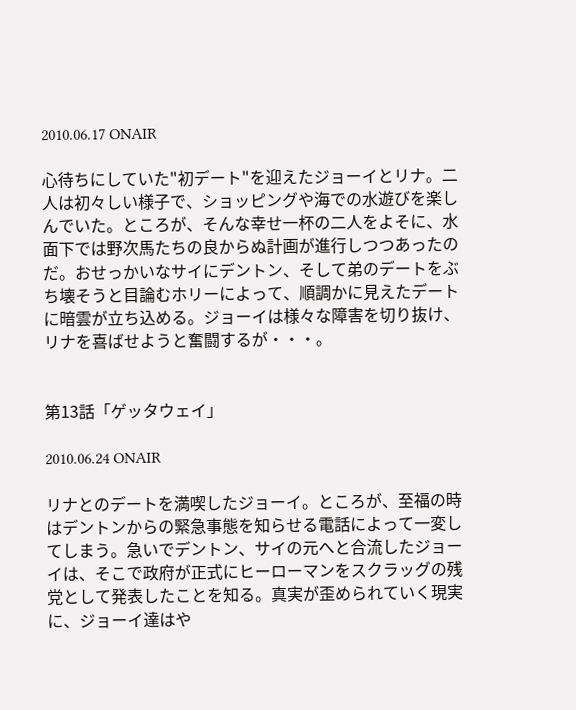2010.06.17 ONAIR

心待ちにしていた"初デート"を迎えたジョーイとリナ。二人は初々しい様子で、ショッピングや海での水遊びを楽しんでいた。ところが、そんな幸せ一杯の二人をよそに、水面下では野次馬たちの良からぬ計画が進行しつつあったのだ。おせっかいなサイにデントン、そして弟のデートをぶち壊そうと目論むホリーによって、順調かに見えたデートに暗雲が立ち込める。ジョーイは様々な障害を切り抜け、リナを喜ばせようと奮闘するが・・・。


第13話「ゲッタウェイ」

2010.06.24 ONAIR

リナとのデートを満喫したジョーイ。ところが、至福の時はデントンからの緊急事態を知らせる電話によって一変してしまう。急いでデントン、サイの元へと合流したジョーイは、そこで政府が正式にヒーローマンをスクラッグの残党として発表したことを知る。真実が歪められていく現実に、ジョーイ達はや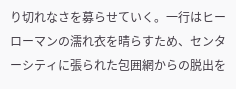り切れなさを募らせていく。一行はヒーローマンの濡れ衣を晴らすため、センターシティに張られた包囲網からの脱出を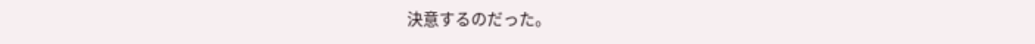決意するのだった。